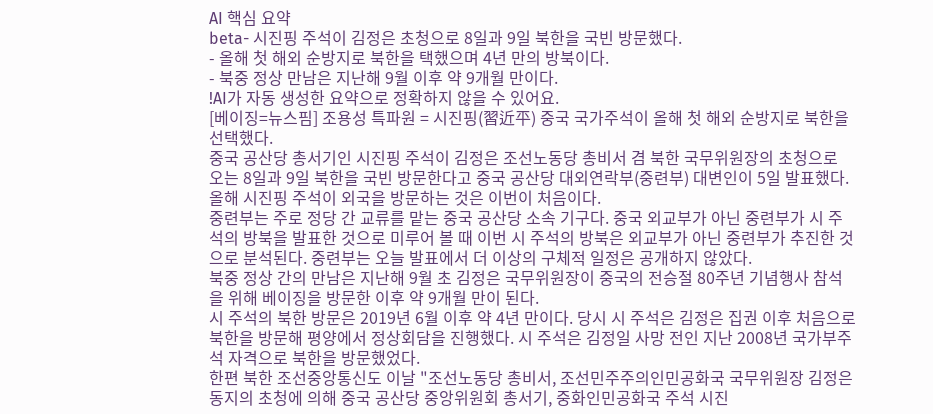AI 핵심 요약
beta- 시진핑 주석이 김정은 초청으로 8일과 9일 북한을 국빈 방문했다.
- 올해 첫 해외 순방지로 북한을 택했으며 4년 만의 방북이다.
- 북중 정상 만남은 지난해 9월 이후 약 9개월 만이다.
!AI가 자동 생성한 요약으로 정확하지 않을 수 있어요.
[베이징=뉴스핌] 조용성 특파원 = 시진핑(習近平) 중국 국가주석이 올해 첫 해외 순방지로 북한을 선택했다.
중국 공산당 총서기인 시진핑 주석이 김정은 조선노동당 총비서 겸 북한 국무위원장의 초청으로 오는 8일과 9일 북한을 국빈 방문한다고 중국 공산당 대외연락부(중련부) 대변인이 5일 발표했다. 올해 시진핑 주석이 외국을 방문하는 것은 이번이 처음이다.
중련부는 주로 정당 간 교류를 맡는 중국 공산당 소속 기구다. 중국 외교부가 아닌 중련부가 시 주석의 방북을 발표한 것으로 미루어 볼 때 이번 시 주석의 방북은 외교부가 아닌 중련부가 추진한 것으로 분석된다. 중련부는 오늘 발표에서 더 이상의 구체적 일정은 공개하지 않았다.
북중 정상 간의 만남은 지난해 9월 초 김정은 국무위원장이 중국의 전승절 80주년 기념행사 참석을 위해 베이징을 방문한 이후 약 9개월 만이 된다.
시 주석의 북한 방문은 2019년 6월 이후 약 4년 만이다. 당시 시 주석은 김정은 집권 이후 처음으로 북한을 방문해 평양에서 정상회담을 진행했다. 시 주석은 김정일 사망 전인 지난 2008년 국가부주석 자격으로 북한을 방문했었다.
한편 북한 조선중앙통신도 이날 "조선노동당 총비서, 조선민주주의인민공화국 국무위원장 김정은 동지의 초청에 의해 중국 공산당 중앙위원회 총서기, 중화인민공화국 주석 시진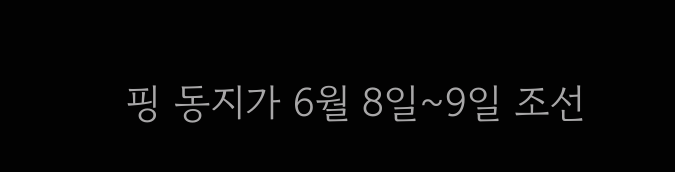핑 동지가 6월 8일~9일 조선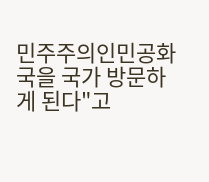민주주의인민공화국을 국가 방문하게 된다"고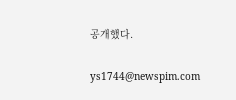공개했다.

ys1744@newspim.com